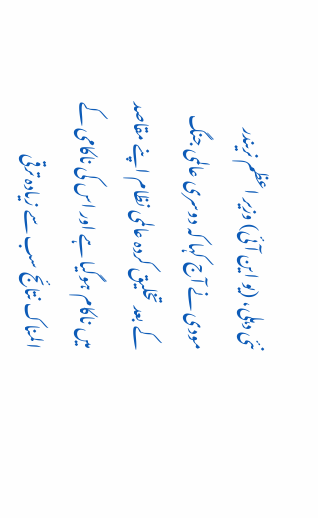نئی دہلی، (یو این آئی) وزیر اعظم نریندر مودی نے آج کہا کہ دوسری عالمی جنگ کے بعد تخلیق کردہ عالمی نظام اپنے مقاصد میں ناکام ہوگیا ہے اور اس کی ناکامی کے المناک نتائج سب سے زیادہ ترقی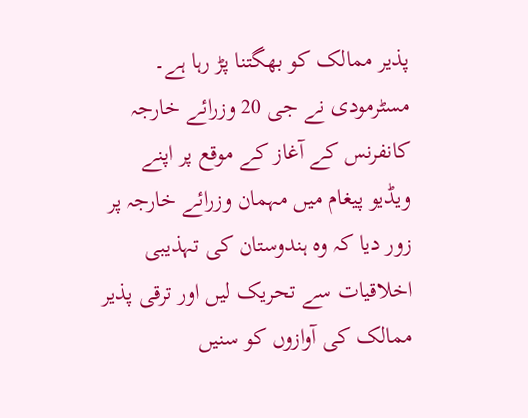پذیر ممالک کو بھگتنا پڑ رہا ہے۔
مسٹرمودی نے جی 20 وزرائے خارجہ کانفرنس کے آغاز کے موقع پر اپنے ویڈیو پیغام میں مہمان وزرائے خارجہ پر زور دیا کہ وہ ہندوستان کی تہذیبی اخلاقیات سے تحریک لیں اور ترقی پذیر ممالک کی آوازوں کو سنیں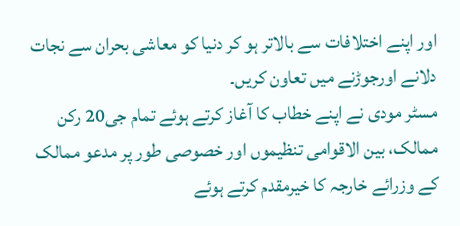اور اپنے اختلافات سے بالاتر ہو کر دنیا کو معاشی بحران سے نجات دلانے اورجوڑنے میں تعاون کریں۔
مسٹر مودی نے اپنے خطاب کا آغاز کرتے ہوئے تمام جی20 رکن ممالک، بین الاقوامی تنظیموں اور خصوصی طور پر مدعو ممالک کے وزرائے خارجہ کا خیرمقدم کرتے ہوئے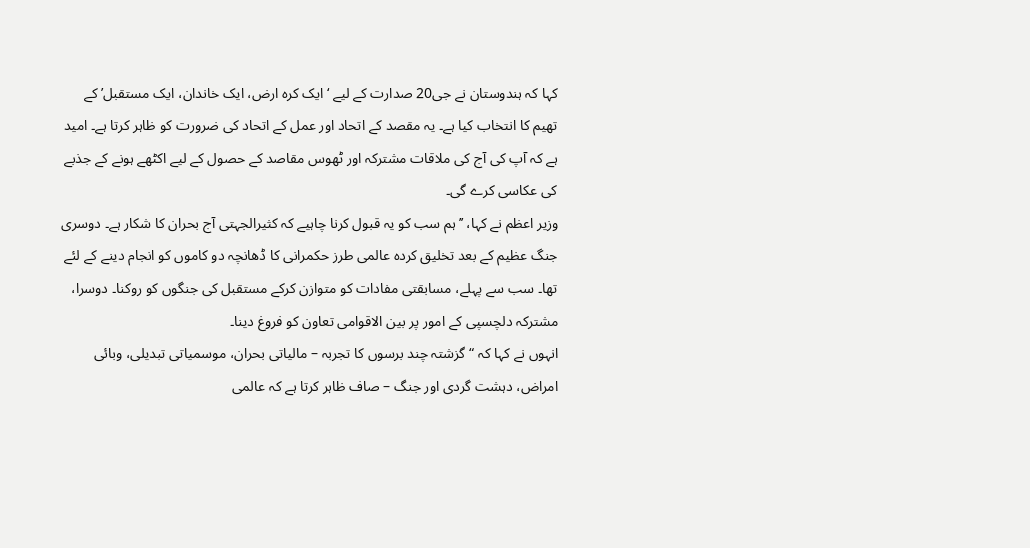کہا کہ ہندوستان نے جی20 صدارت کے لیے ‘ایک کرہ ارض، ایک خاندان، ایک مستقبل’ کے تھیم کا انتخاب کیا ہے۔ یہ مقصد کے اتحاد اور عمل کے اتحاد کی ضرورت کو ظاہر کرتا ہے۔ امید ہے کہ آپ کی آج کی ملاقات مشترکہ اور ٹھوس مقاصد کے حصول کے لیے اکٹھے ہونے کے جذبے کی عکاسی کرے گی۔
وزیر اعظم نے کہا، ’’ہم سب کو یہ قبول کرنا چاہیے کہ کثیرالجہتی آج بحران کا شکار ہے۔ دوسری جنگ عظیم کے بعد تخلیق کردہ عالمی طرز حکمرانی کا ڈھانچہ دو کاموں کو انجام دینے کے لئے تھا۔ سب سے پہلے، مسابقتی مفادات کو متوازن کرکے مستقبل کی جنگوں کو روکنا۔ دوسرا، مشترکہ دلچسپی کے امور پر بین الاقوامی تعاون کو فروغ دینا۔
انہوں نے کہا کہ “گزشتہ چند برسوں کا تجربہ – مالیاتی بحران، موسمیاتی تبدیلی، وبائی امراض، دہشت گردی اور جنگ – صاف ظاہر کرتا ہے کہ عالمی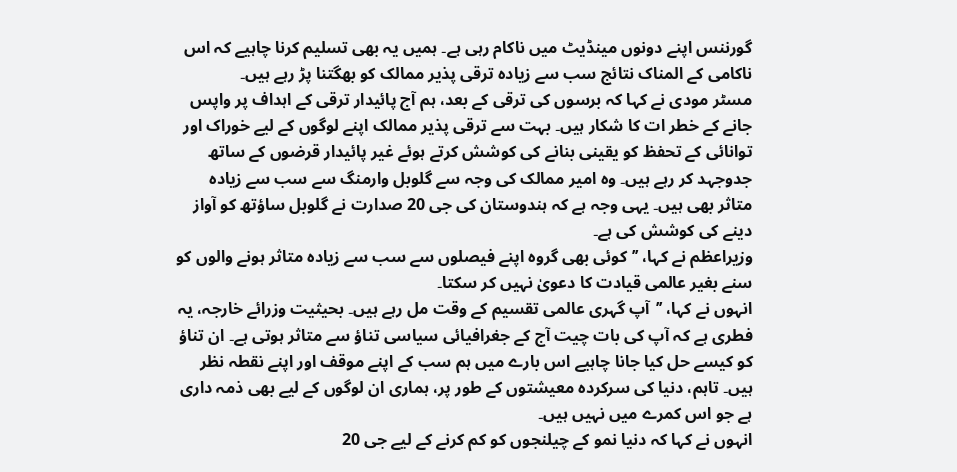گورننس اپنے دونوں مینڈیٹ میں ناکام رہی ہے۔ ہمیں یہ بھی تسلیم کرنا چاہیے کہ اس ناکامی کے المناک نتائج سب سے زیادہ ترقی پذیر ممالک کو بھگتنا پڑ رہے ہیں۔
مسٹر مودی نے کہا کہ برسوں کی ترقی کے بعد، ہم آج پائیدار ترقی کے اہداف پر واپس جانے کے خطر ات کا شکار ہیں۔ بہت سے ترقی پذیر ممالک اپنے لوگوں کے لیے خوراک اور توانائی کے تحفظ کو یقینی بنانے کی کوشش کرتے ہوئے غیر پائیدار قرضوں کے ساتھ جدوجہد کر رہے ہیں۔ وہ امیر ممالک کی وجہ سے گلوبل وارمنگ سے سب سے زیادہ متاثر بھی ہیں۔ یہی وجہ ہے کہ ہندوستان کی جی 20 صدارت نے گلوبل ساؤتھ کو آواز دینے کی کوشش کی ہے۔
وزیراعظم نے کہا، ’’کوئی بھی گروہ اپنے فیصلوں سے سب سے زیادہ متاثر ہونے والوں کو سنے بغیر عالمی قیادت کا دعویٰ نہیں کر سکتا۔
انہوں نے کہا، ’’آپ گہری عالمی تقسیم کے وقت مل رہے ہیں۔ بحیثیت وزرائے خارجہ، یہ فطری ہے کہ آپ کی بات چیت آج کے جغرافیائی سیاسی تناؤ سے متاثر ہوتی ہے۔ ان تناؤ کو کیسے حل کیا جانا چاہیے اس بارے میں ہم سب کے اپنے موقف اور اپنے نقطہ نظر ہیں۔ تاہم، دنیا کی سرکردہ معیشتوں کے طور پر، ہماری ان لوگوں کے لیے بھی ذمہ داری ہے جو اس کمرے میں نہیں ہیں۔
انہوں نے کہا کہ دنیا نمو کے چیلنجوں کو کم کرنے کے لیے جی 20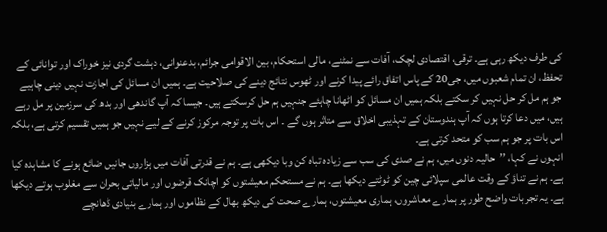کی طرف دیکھ رہی ہے۔ ترقی، اقتصادی لچک، آفات سے نمٹنے، مالی استحکام، بین الاقوامی جرائم، بدعنوانی، دہشت گردی نیز خوراک اور توانائی کے تحفظ، ان تمام شعبوں میں، جی20 کے پاس اتفاق رائے پیدا کرنے اور ٹھوس نتائج دینے کی صلاحیت ہے۔ ہمیں ان مسائل کی اجازت نہیں دینی چاہیے جو ہم مل کر حل نہیں کر سکتے بلکہ ہمیں ان مسائل کو اٹھانا چاہئے جنہیں ہم حل کرسکتے ہیں۔ جیسا کہ آپ گاندھی اور بدھ کی سرزمین پر مل رہے ہیں، میں دعا کرتا ہوں کہ آپ ہندوستان کے تہذیبی اخلاق سے متاثر ہوں گے ۔ اس بات پر توجہ مرکوز کرنے کے لیے نہیں جو ہمیں تقسیم کرتی ہے، بلکہ اس بات پر جو ہم سب کو متحد کرتی ہے۔
انہوں نے کہا، ’’حالیہ دنوں میں، ہم نے صدی کی سب سے زیادہ تباہ کن وبا دیکھی ہے۔ ہم نے قدرتی آفات میں ہزاروں جانیں ضائع ہونے کا مشاہدہ کیا ہے۔ ہم نے تناؤ کے وقت عالمی سپلائی چین کو ٹوٹتے دیکھا ہے۔ ہم نے مستحکم معیشتوں کو اچانک قرضوں اور مالیاتی بحران سے مغلوب ہوتے دیکھا ہے۔ یہ تجربات واضح طور پر ہمارے معاشروں، ہماری معیشتوں، ہمارے صحت کی دیکھ بھال کے نظاموں اور ہمارے بنیادی ڈھانچے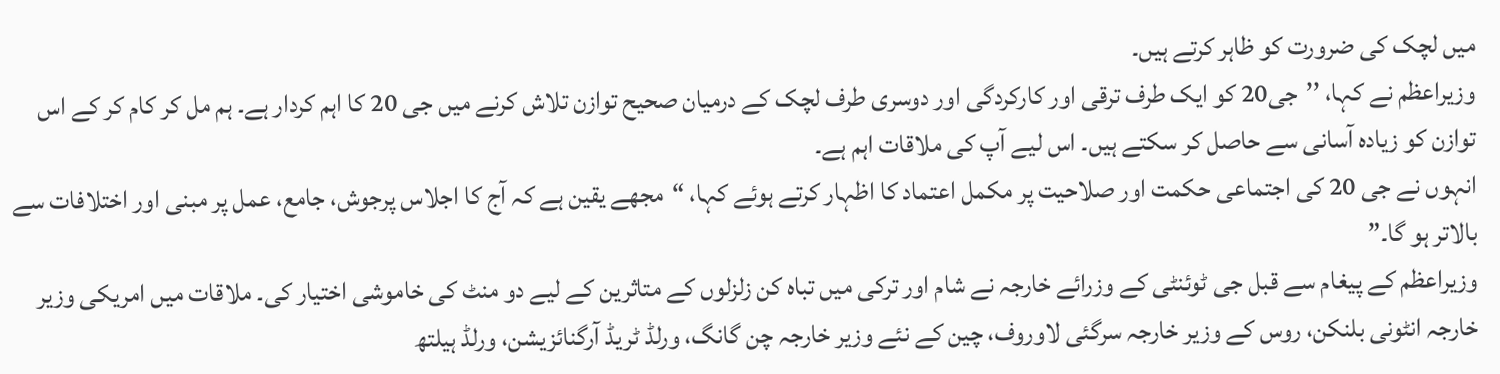میں لچک کی ضرورت کو ظاہر کرتے ہیں۔
وزیراعظم نے کہا، ’’جی20 کو ایک طرف ترقی اور کارکردگی اور دوسری طرف لچک کے درمیان صحیح توازن تلاش کرنے میں جی 20 کا اہم کردار ہے۔ ہم مل کر کام کر کے اس توازن کو زیادہ آسانی سے حاصل کر سکتے ہیں۔ اس لیے آپ کی ملاقات اہم ہے۔
انہوں نے جی 20 کی اجتماعی حکمت اور صلاحیت پر مکمل اعتماد کا اظہار کرتے ہوئے کہا، “مجھے یقین ہے کہ آج کا اجلاس پرجوش، جامع، عمل پر مبنی اور اختلافات سے بالاتر ہو گا۔”
وزیراعظم کے پیغام سے قبل جی ٹوئنٹی کے وزرائے خارجہ نے شام اور ترکی میں تباہ کن زلزلوں کے متاثرین کے لیے دو منٹ کی خاموشی اختیار کی۔ ملاقات میں امریکی وزیر خارجہ انٹونی بلنکن، روس کے وزیر خارجہ سرگئی لاوروف، چین کے نئے وزیر خارجہ چن گانگ، ورلڈ ٹریڈ آرگنائزیشن، ورلڈ ہیلتھ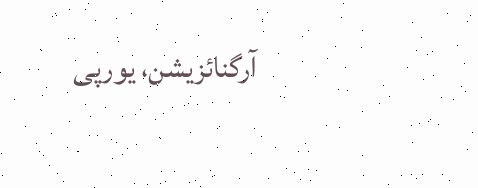آرگنائزیشن، یورپی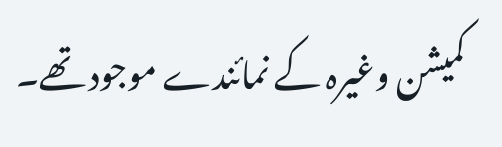کمیشن وغیرہ کے نمائندے موجود تھے۔